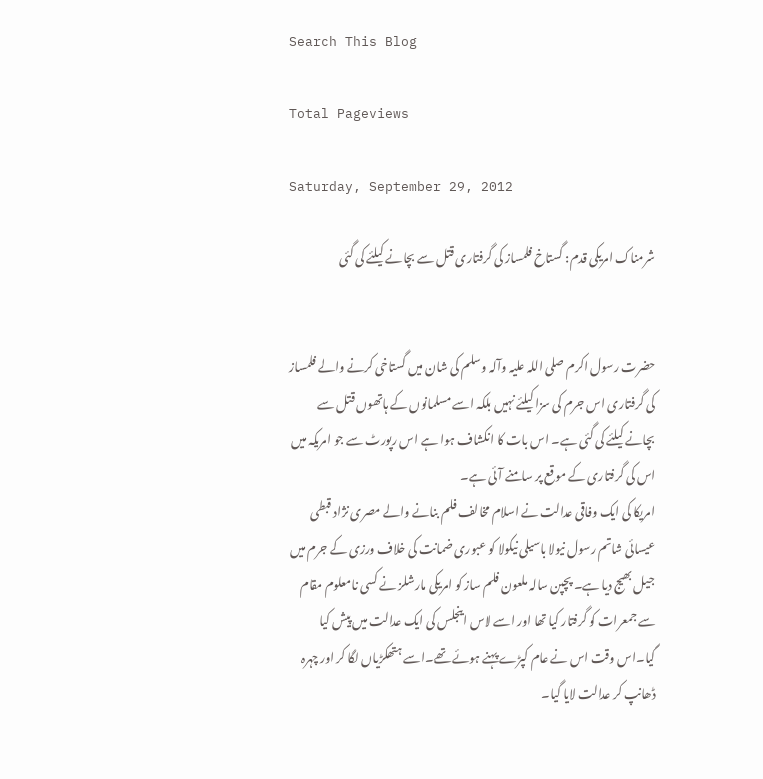Search This Blog

Total Pageviews

Saturday, September 29, 2012

شرمناک امریکی قدم: گستاخ فلمساز کی گرفتاری قتل سے بچانے کیلئے کی گئی


حضرت رسول اکرم صلی اللہ علیہ وآلہ وسلم کی شان میں گستاخی کرنے والے فلمساز کی گرفتاری اس جرم کی سزا کیلئے نہیں بلکہ اسے مسلمانوں کے ہاتھوں قتل سے بچانے کیلئے کی گئی ہے۔ اس بات کا انکشاف ہوا ہے اس رپورٹ سے جو امریکہ میں اس کی گرفتاری کے موقع پر سامنے آئی ہے۔
امریکا کی ایک وفاقی عدالت نے اسلام مخالف فلم بنانے والے مصری نژاد قبطی عیسائی شاتم رسول نیولا باسیلی نیکولا کو عبوری ضمانت کی خلاف ورزی کے جرم میں جیل بھیج دیا ہے۔ پچپن سالہ ملعون فلم ساز کو امریکی مارشلز نے کسی نامعلوم مقام سے جمعرات کو گرفتار کیا تھا اور اسے لاس اینجلس کی ایک عدالت میں پیش کیا گیا۔اس وقت اس نے عام کپڑے پہنے ہوئے تھے۔اسے ہتھکڑیاں لگا کر اور چہرہ ڈھانپ کر عدالت لایا گیا۔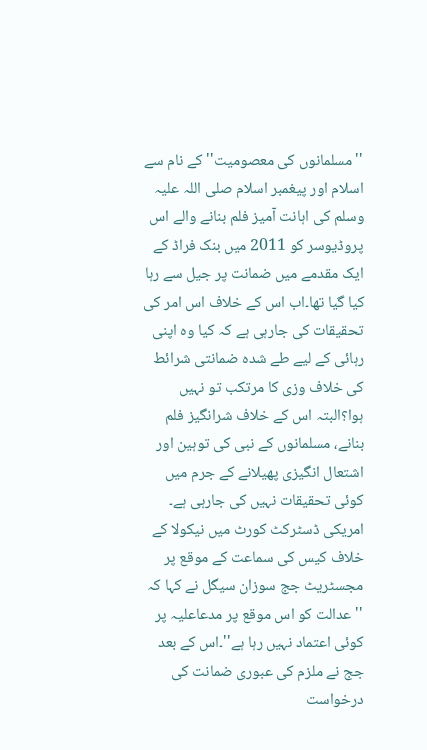''مسلمانوں کی معصومیت'' کے نام سے اسلام اور پیغمبر اسلام صلی اللہ علیہ وسلم کی اہانت آمیز فلم بنانے والے اس پروڈیوسر کو 2011 میں بنک فراڈ کے ایک مقدمے میں ضمانت پر جیل سے رہا کیا گیا تھا۔اب اس کے خلاف اس امر کی تحقیقات کی جارہی ہے کہ کیا وہ اپنی رہائی کے لیے طے شدہ ضمانتی شرائط کی خلاف وزی کا مرتکب تو نہیں ہوا؟البتہ اس کے خلاف شرانگیز فلم بنانے، مسلمانوں کے نبی کی توہین اور اشتعال انگیزی پھیلانے کے جرم میں کوئی تحقیقات نہیں کی جارہی ہے۔ امریکی ڈسٹرکٹ کورٹ میں نیکولا کے خلاف کیس کی سماعت کے موقع پر مجسٹریٹ جج سوزان سیگل نے کہا کہ ''عدالت کو اس موقع پر مدعاعلیہ پر کوئی اعتماد نہیں رہا ہے''۔اس کے بعد جج نے ملزم کی عبوری ضمانت کی درخواست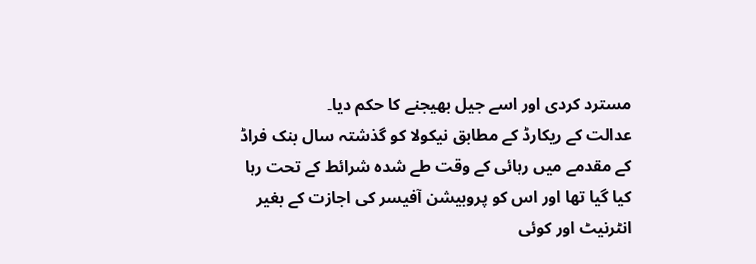مسترد کردی اور اسے جیل بھیجنے کا حکم دیا۔
عدالت کے ریکارڈ کے مطابق نیکولا کو گذشتہ سال بنک فراڈ کے مقدمے میں رہائی کے وقت طے شدہ شرائط کے تحت رہا کیا گیا تھا اور اس کو پروبیشن آفیسر کی اجازت کے بغیر انٹرنیٹ اور کوئی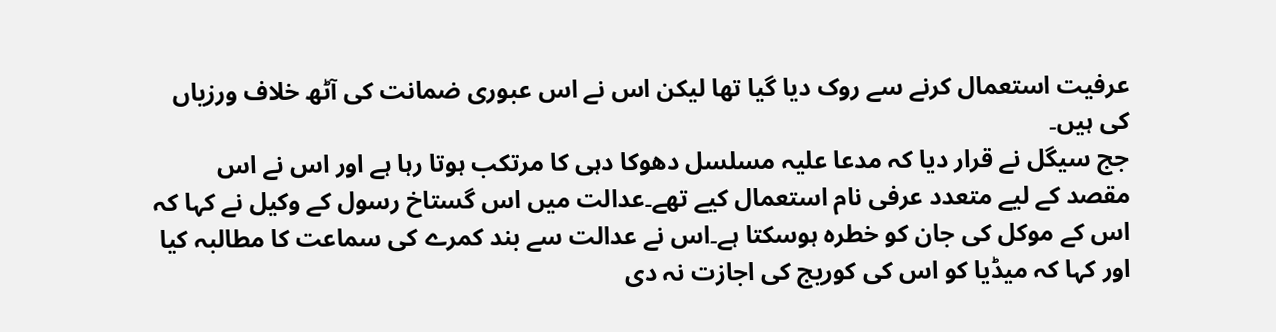عرفیت استعمال کرنے سے روک دیا گیا تھا لیکن اس نے اس عبوری ضمانت کی آٹھ خلاف ورزیاں کی ہیں۔
جج سیگل نے قرار دیا کہ مدعا علیہ مسلسل دھوکا دہی کا مرتکب ہوتا رہا ہے اور اس نے اس مقصد کے لیے متعدد عرفی نام استعمال کیے تھے۔عدالت میں اس گستاخ رسول کے وکیل نے کہا کہ اس کے موکل کی جان کو خطرہ ہوسکتا ہے۔اس نے عدالت سے بند کمرے کی سماعت کا مطالبہ کیا اور کہا کہ میڈیا کو اس کی کوریج کی اجازت نہ دی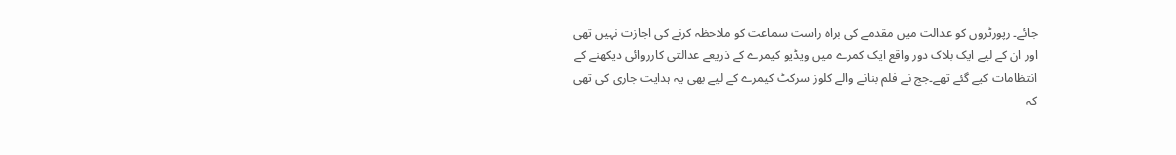جائے۔ رپورٹروں کو عدالت میں مقدمے کی براہ راست سماعت کو ملاحظہ کرنے کی اجازت نہیں تھی اور ان کے لیے ایک بلاک دور واقع ایک کمرے میں ویڈیو کیمرے کے ذریعے عدالتی کارروائی دیکھنے کے انتظامات کیے گئے تھے۔جج نے فلم بنانے والے کلوز سرکٹ کیمرے کے لیے بھی یہ ہدایت جاری کی تھی کہ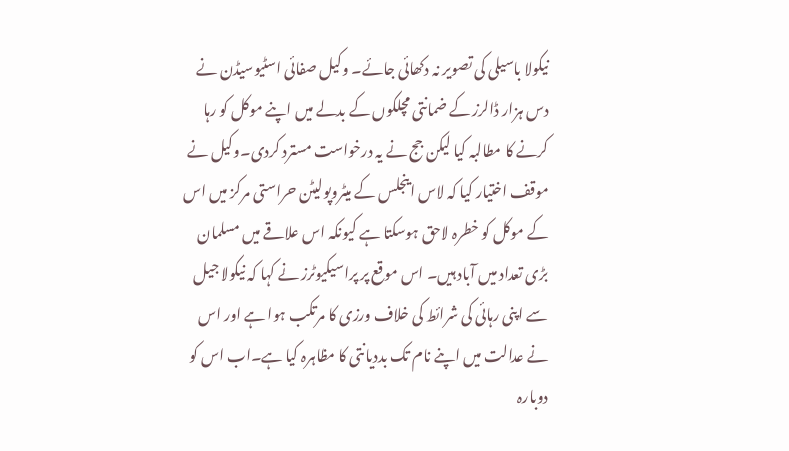نیکولا باسیلی کی تصویر نہ دکھائی جائے۔ وکیل صفائی اسٹیوسیڈن نے دس ہزار ڈالرز کے ضمانتی مچلکوں کے بدلے میں اپنے موکل کو رہا کرنے کا مطالبہ کیا لیکن جج نے یہ درخواست مسترد کردی۔وکیل نے موقف اختیار کیا کہ لاس اینجلس کے میٹروپولیٹن حراستی مرکز میں اس کے موکل کو خطرہ لاحق ہوسکتا ہے کیونکہ اس علاقے میں مسلمان بڑی تعداد میں آباد ہیں۔ اس موقع پر پراسیکیوٹرز نے کہا کہ نیکولا جیل سے اپنی رہائی کی شرائط کی خلاف ورزی کا مرتکب ہوا ہے اور اس نے عدالت میں اپنے نام تک بددیانتی کا مظاہرہ کیا ہے۔اب اس کو دوبارہ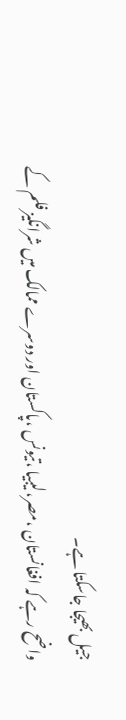جیل بھیجا جاسکتا ہے۔
واضح رہے کہ افغانستان ،مصر،لیبیا ،تیونس ،پاکستان اور دوسرے ممالک میں شرانگیز فلم کے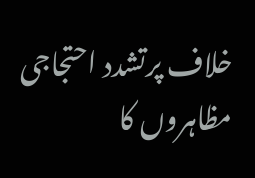خلاف پرتشدد احتجاجی مظاہروں کا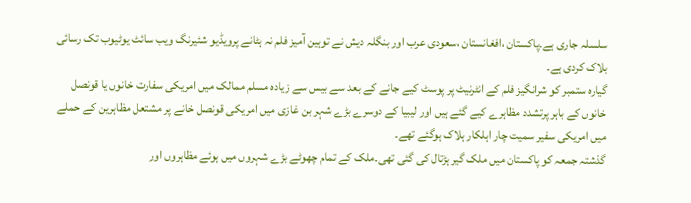سلسلہ جاری ہے۔پاکستان ،افغانستان ،سعودی عرب اور بنگلہ دیش نے توہین آمیز فلم نہ ہٹانے پرویڈیو شئیرنگ ویب سائٹ یوٹیوب تک رسائی بلاک کردی ہے۔
گیارہ ستمبر کو شرانگیز فلم کے انٹرنیٹ پر پوسٹ کیے جانے کے بعد سے بیس سے زیادہ مسلم ممالک میں امریکی سفارت خانوں یا قونصل خانوں کے باہر پرتشدد مظاہرے کیے گئے ہیں اور لیبیا کے دوسرے بڑے شہر بن غازی میں امریکی قونصل خانے پر مشتعل مظاہرین کے حملے میں امریکی سفیر سمیت چار اہلکار ہلاک ہوگئے تھے۔
گذشتہ جمعہ کو پاکستان میں ملک گیر ہڑتال کی گئی تھی۔ملک کے تمام چھوٹے بڑے شہروں میں ہوئے مظاہروں اور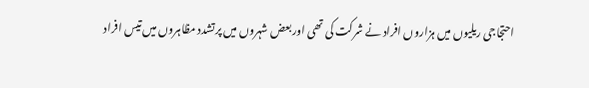احتجاجی ریلیوں میں ہزاروں افراد نے شرکت کی تھی اور بعض شہروں میں پرتشدد مظاہروں میں تیس افراد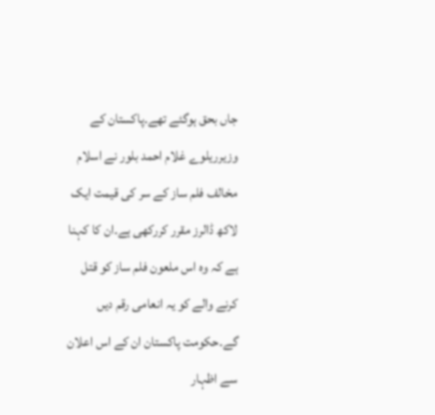جاں بحق ہوگئے تھے۔پاکستان کے وزیرریلوے غلام احمد بلور نے اسلام مخالف فلم ساز کے سر کی قیمت ایک لاکھ ڈالرز مقرر کررکھی ہے۔ان کا کہنا ہے کہ وہ اس ملعون فلم ساز کو قتل کرنے والے کو یہ انعامی رقم دیں گے۔حکومت پاکستان ان کے اس اعلان سے اظہار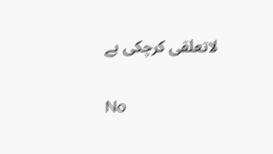لاتعلقی کرچکی ہے

No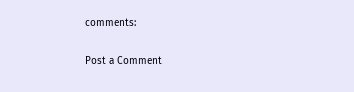comments:

Post a Comment